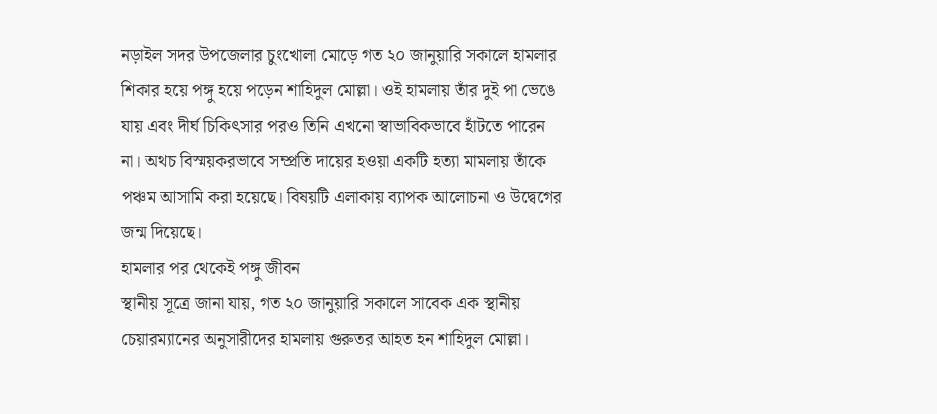নড়াইল সদর উপজেলার চুংখোলা মোড়ে গত ২০ জানুয়ারি সকালে হামলার শিকার হয়ে পঙ্গু হয়ে পড়েন শাহিদুল মোল্লা। ওই হামলায় তাঁর দুই পা ভেঙে যায় এবং দীর্ঘ চিকিৎসার পরও তিনি এখনো স্বাভাবিকভাবে হাঁটতে পারেন না। অথচ বিস্ময়করভাবে সম্প্রতি দায়ের হওয়া একটি হত্যা মামলায় তাঁকে পঞ্চম আসামি করা হয়েছে। বিষয়টি এলাকায় ব্যাপক আলোচনা ও উদ্বেগের জন্ম দিয়েছে।
হামলার পর থেকেই পঙ্গু জীবন
স্থানীয় সূত্রে জানা যায়, গত ২০ জানুয়ারি সকালে সাবেক এক স্থানীয় চেয়ারম্যানের অনুসারীদের হামলায় গুরুতর আহত হন শাহিদুল মোল্লা।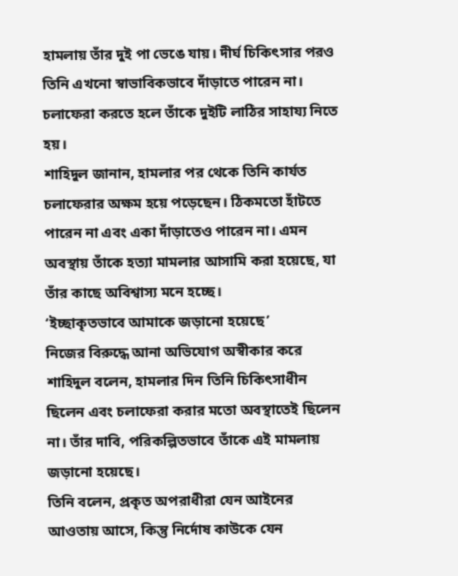হামলায় তাঁর দুই পা ভেঙে যায়। দীর্ঘ চিকিৎসার পরও তিনি এখনো স্বাভাবিকভাবে দাঁড়াতে পারেন না। চলাফেরা করতে হলে তাঁকে দুইটি লাঠির সাহায্য নিতে হয়।
শাহিদুল জানান, হামলার পর থেকে তিনি কার্যত চলাফেরার অক্ষম হয়ে পড়েছেন। ঠিকমতো হাঁটতে পারেন না এবং একা দাঁড়াতেও পারেন না। এমন অবস্থায় তাঁকে হত্যা মামলার আসামি করা হয়েছে, যা তাঁর কাছে অবিশ্বাস্য মনে হচ্ছে।
‘ইচ্ছাকৃতভাবে আমাকে জড়ানো হয়েছে’
নিজের বিরুদ্ধে আনা অভিযোগ অস্বীকার করে শাহিদুল বলেন, হামলার দিন তিনি চিকিৎসাধীন ছিলেন এবং চলাফেরা করার মতো অবস্থাতেই ছিলেন না। তাঁর দাবি, পরিকল্পিতভাবে তাঁকে এই মামলায় জড়ানো হয়েছে।
তিনি বলেন, প্রকৃত অপরাধীরা যেন আইনের আওতায় আসে, কিন্তু নির্দোষ কাউকে যেন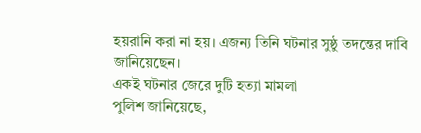হয়রানি করা না হয়। এজন্য তিনি ঘটনার সুষ্ঠু তদন্তের দাবি জানিয়েছেন।
একই ঘটনার জেরে দুটি হত্যা মামলা
পুলিশ জানিয়েছে,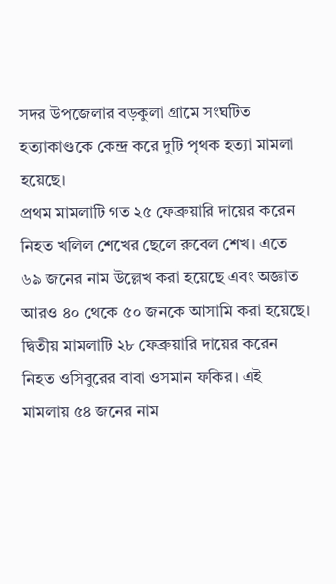সদর উপজেলার বড়কুলা গ্রামে সংঘটিত হত্যাকাণ্ডকে কেন্দ্র করে দুটি পৃথক হত্যা মামলা হয়েছে।
প্রথম মামলাটি গত ২৫ ফেব্রুয়ারি দায়ের করেন নিহত খলিল শেখের ছেলে রুবেল শেখ। এতে ৬৯ জনের নাম উল্লেখ করা হয়েছে এবং অজ্ঞাত আরও ৪০ থেকে ৫০ জনকে আসামি করা হয়েছে।
দ্বিতীয় মামলাটি ২৮ ফেব্রুয়ারি দায়ের করেন নিহত ওসিবুরের বাবা ওসমান ফকির। এই মামলায় ৫৪ জনের নাম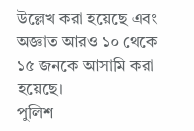উল্লেখ করা হয়েছে এবং অজ্ঞাত আরও ১০ থেকে ১৫ জনকে আসামি করা হয়েছে।
পুলিশ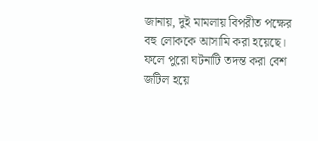জানায়, দুই মামলায় বিপরীত পক্ষের বহু লোককে আসামি করা হয়েছে। ফলে পুরো ঘটনাটি তদন্ত করা বেশ জটিল হয়ে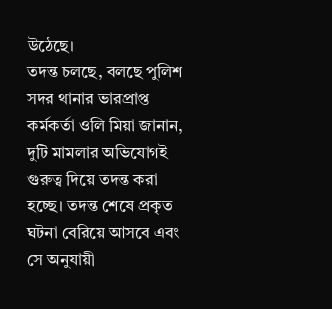উঠেছে।
তদন্ত চলছে, বলছে পুলিশ
সদর থানার ভারপ্রাপ্ত কর্মকর্তা ওলি মিয়া জানান, দুটি মামলার অভিযোগই গুরুত্ব দিয়ে তদন্ত করা হচ্ছে। তদন্ত শেষে প্রকৃত ঘটনা বেরিয়ে আসবে এবং সে অনুযায়ী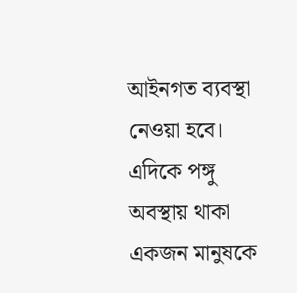আইনগত ব্যবস্থা নেওয়া হবে।
এদিকে পঙ্গু অবস্থায় থাকা একজন মানুষকে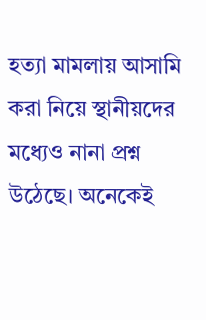হত্যা মামলায় আসামি করা নিয়ে স্থানীয়দের মধ্যেও নানা প্রশ্ন উঠেছে। অনেকেই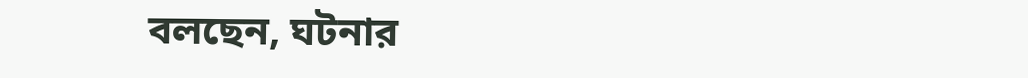বলছেন, ঘটনার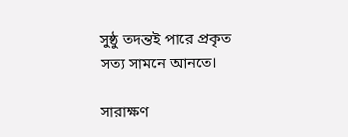সুষ্ঠু তদন্তই পারে প্রকৃত সত্য সামনে আনতে।

সারাক্ষণ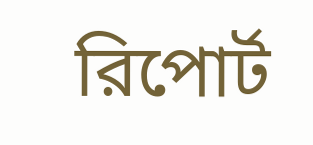রিপোর্ট